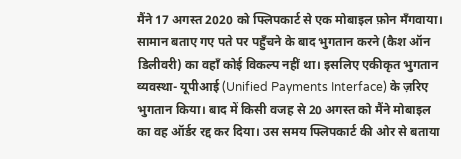मैंने 17 अगस्त 2020 को फ्लिपकार्ट से एक मोबाइल फ़ोन मँगवाया। सामान बताए गए पते पर पहुँचने के बाद भुगतान करने (कैश ऑन डिलीवरी) का वहाँ कोई विकल्प नहीं था। इसलिए एकीकृत भुगतान व्यवस्था- यूपीआई (Unified Payments Interface) के ज़रिए भुगतान किया। बाद में किसी वजह से 20 अगस्त को मैंने मोबाइल का वह ऑर्डर रद्द कर दिया। उस समय फ्लिपकार्ट की ओर से बताया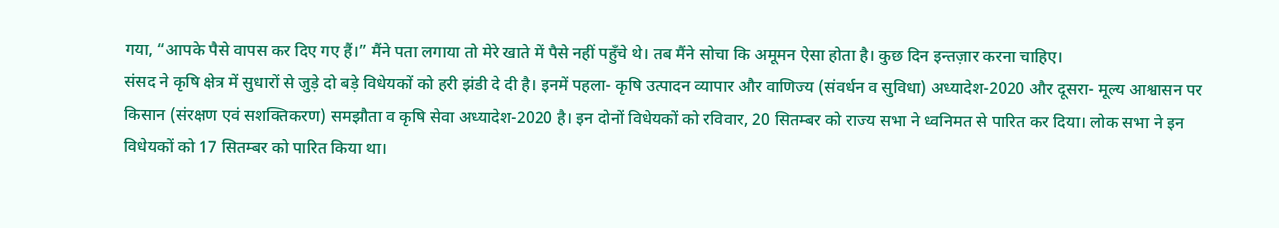गया, “आपके पैसे वापस कर दिए गए हैं।” मैंने पता लगाया तो मेरे खाते में पैसे नहीं पहुँचे थे। तब मैंने सोचा कि अमूमन ऐसा होता है। कुछ दिन इन्तज़ार करना चाहिए।
संसद ने कृषि क्षेत्र में सुधारों से जुड़े दो बड़े विधेयकों को हरी झंडी दे दी है। इनमें पहला- कृषि उत्पादन व्यापार और वाणिज्य (संवर्धन व सुविधा) अध्यादेश-2020 और दूसरा- मूल्य आश्वासन पर किसान (संरक्षण एवं सशक्तिकरण) समझौता व कृषि सेवा अध्यादेश-2020 है। इन दोनों विधेयकों को रविवार, 20 सितम्बर को राज्य सभा ने ध्वनिमत से पारित कर दिया। लोक सभा ने इन विधेयकों को 17 सितम्बर को पारित किया था।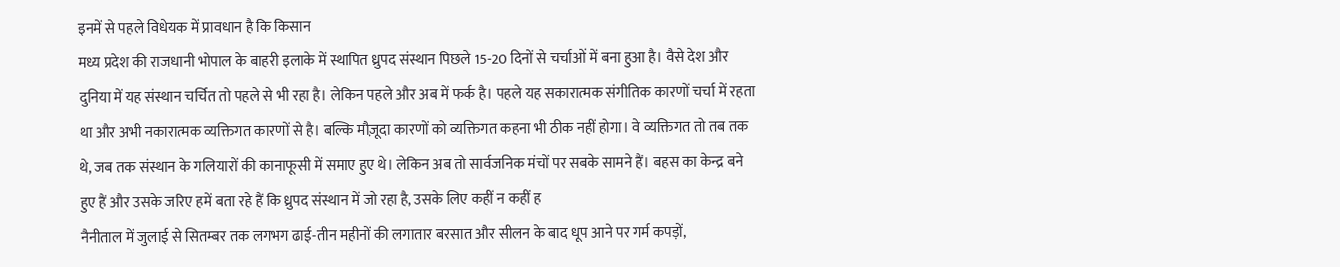इनमें से पहले विधेयक में प्रावधान है कि किसान
मध्य प्रदेश की राजधानी भोपाल के बाहरी इलाके में स्थापित ध्रुपद संस्थान पिछले 15-20 दिनों से चर्चाओं में बना हुआ है। वैसे देश और दुनिया में यह संस्थान चर्चित तो पहले से भी रहा है। लेकिन पहले और अब में फर्क है। पहले यह सकारात्मक संगीतिक कारणों चर्चा में रहता था और अभी नकारात्मक व्यक्तिगत कारणों से है। बल्कि मौज़ूदा कारणों को व्यक्तिगत कहना भी ठीक नहीं होगा। वे व्यक्तिगत तो तब तक थे, जब तक संस्थान के गलियारों की कानाफूसी में समाए हुए थे। लेकिन अब तो सार्वजनिक मंचों पर सबके सामने हैं। बहस का केन्द्र बने हुए हैं और उसके जरिए हमें बता रहे हैं कि ध्रुपद संस्थान में जो रहा है, उसके लिए कहीं न कहीं ह
नैनीताल में जुलाई से सितम्बर तक लगभग ढाई-तीन महीनों की लगातार बरसात और सीलन के बाद धूप आने पर गर्म कपड़ों,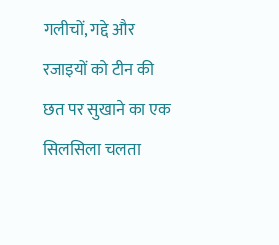गलीचों, गद्दे और रजाइयों को टीन की छत पर सुखाने का एक सिलसिला चलता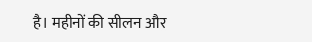है। महीनों की सीलन और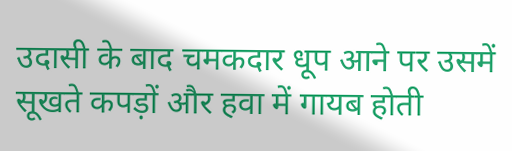उदासी के बाद चमकदार धूप आने पर उसमें सूखते कपड़ों और हवा में गायब होती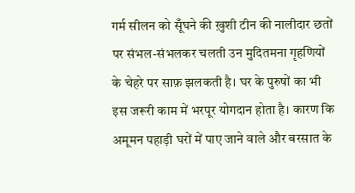गर्म सीलन को सूँघने की ख़ुशी टीन की नालीदार छतों पर संभल-संभलकर चलती उन मुदितमना गृहणियों के चेहरे पर साफ़ झलकती है। घर के पुरुषों का भी इस जरूरी काम में भरपूर योगदान होता है। कारण कि अमूमन पहाड़ी घरों में पाए जाने वाले और बरसात के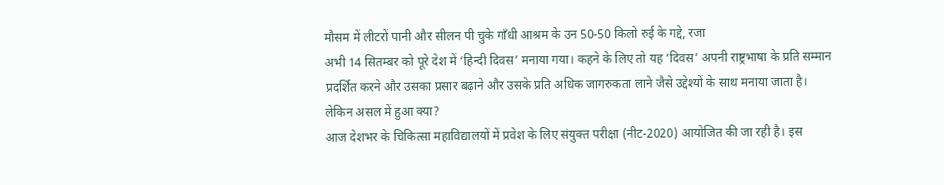मौसम में लीटरों पानी और सीलन पी चुके गाँधी आश्रम के उन 50-50 किलो रुई के गद्दे, रजा
अभी 14 सितम्बर को पूरे देश में ‘हिन्दी दिवस’ मनाया गया। कहने के लिए तो यह ‘दिवस’ अपनी राष्ट्रभाषा के प्रति सम्मान प्रदर्शित करने और उसका प्रसार बढ़ाने और उसके प्रति अधिक जागरुकता लाने जैसे उद्देश्यों के साथ मनाया जाता है। लेकिन असल में हुआ क्या?
आज देशभर के चिकित्सा महाविद्यालयों में प्रवेश के लिए संयुक्त परीक्षा (नीट-2020) आयोजित की जा रही है। इस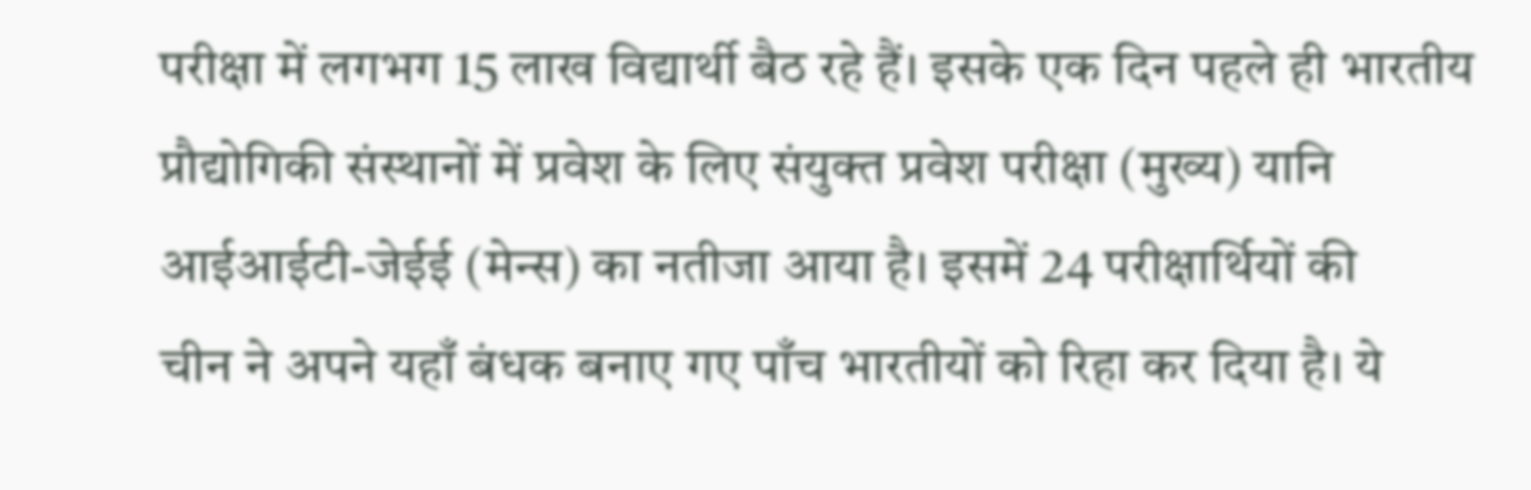परीक्षा में लगभग 15 लाख विद्यार्थी बैठ रहे हैं। इसके एक दिन पहले ही भारतीय प्रौद्योगिकी संस्थानों में प्रवेश के लिए संयुक्त प्रवेश परीक्षा (मुख्य) यानि आईआईटी-जेईई (मेन्स) का नतीजा आया है। इसमें 24 परीक्षार्थियों की
चीन ने अपने यहाँ बंधक बनाए गए पाँच भारतीयों को रिहा कर दिया है। ये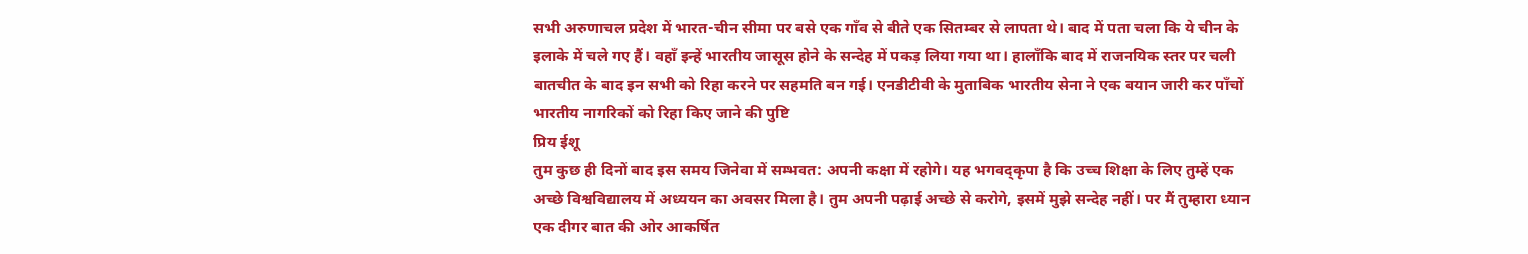सभी अरुणाचल प्रदेश में भारत-चीन सीमा पर बसे एक गाँव से बीते एक सितम्बर से लापता थे। बाद में पता चला कि ये चीन के इलाके में चले गए हैं। वहाँ इन्हें भारतीय जासूस होने के सन्देह में पकड़ लिया गया था। हालाँकि बाद में राजनयिक स्तर पर चली बातचीत के बाद इन सभी को रिहा करने पर सहमति बन गई। एनडीटीवी के मुताबिक भारतीय सेना ने एक बयान जारी कर पाँचों भारतीय नागरिकों को रिहा किए जाने की पुष्टि
प्रिय ईशू
तुम कुछ ही दिनों बाद इस समय जिनेवा में सम्भवत: अपनी कक्षा में रहोगे। यह भगवद्कृपा है कि उच्च शिक्षा के लिए तुम्हें एक अच्छे विश्वविद्यालय में अध्ययन का अवसर मिला है। तुम अपनी पढ़ाई अच्छे से करोगे, इसमें मुझे सन्देह नहीं। पर मैं तुम्हारा ध्यान एक दीगर बात की ओर आकर्षित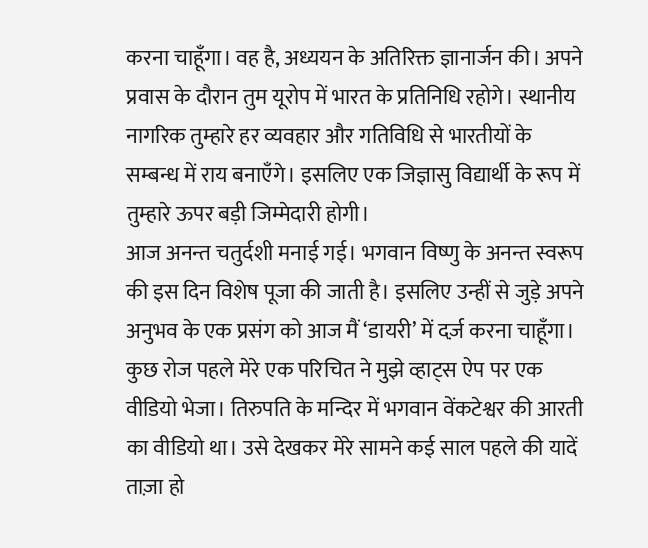करना चाहूँगा। वह है, अध्ययन के अतिरिक्त ज्ञानार्जन की। अपने प्रवास के दौरान तुम यूरोप में भारत के प्रतिनिधि रहोगे। स्थानीय नागरिक तुम्हारे हर व्यवहार और गतिविधि से भारतीयों के सम्बन्ध में राय बनाएँगे। इसलिए एक जिज्ञासु विद्यार्थी के रूप में तुम्हारे ऊपर बड़ी जिम्मेदारी होगी।
आज अनन्त चतुर्दशी मनाई गई। भगवान विष्णु के अनन्त स्वरूप की इस दिन विशेष पूजा की जाती है। इसलिए उन्हीं से जुड़े अपने अनुभव के एक प्रसंग को आज मैं ‘डायरी’ में दर्ज़ करना चाहूँगा। कुछ रोज पहले मेरे एक परिचित ने मुझे व्हाट्स ऐप पर एक वीडियो भेजा। तिरुपति के मन्दिर में भगवान वेंकटेश्वर की आरती का वीडियो था। उसे देखकर मेरे सामने कई साल पहले की यादें ताज़ा हो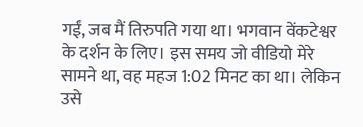गईं, जब मैं तिरुपति गया था। भगवान वेंकटेश्वर के दर्शन के लिए। इस समय जो वीडियो मेरे सामने था, वह महज 1:02 मिनट का था। लेकिन उसे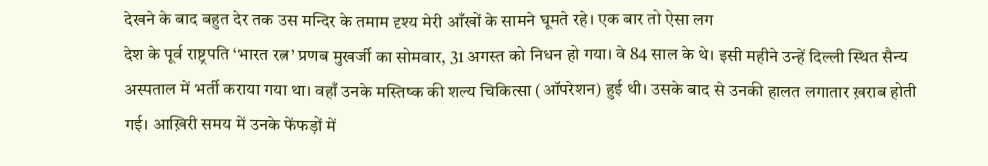देखने के बाद बहुत देर तक उस मन्दिर के तमाम दृश्य मेरी आँखों के सामने घूमते रहे। एक बार तो ऐसा लग
देश के पूर्व राष्ट्रपति ‘भारत रत्न’ प्रणब मुखर्जी का सोमवार, 31 अगस्त को निधन हो गया। वे 84 साल के थे। इसी महीने उन्हें दिल्ली स्थित सैन्य अस्पताल में भर्ती कराया गया था। वहाँ उनके मस्तिष्क की शल्य चिकित्सा (ऑपरेशन) हुई थी। उसके बाद से उनकी हालत लगातार ख़राब होती गई। आख़िरी समय में उनके फेंफड़ों में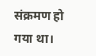संक्रमण हो गया था।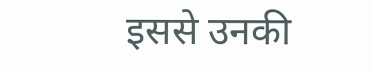इससे उनकी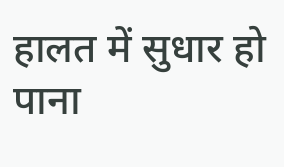हालत में सुधार हो पाना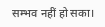सम्भव नहीं हो सका।